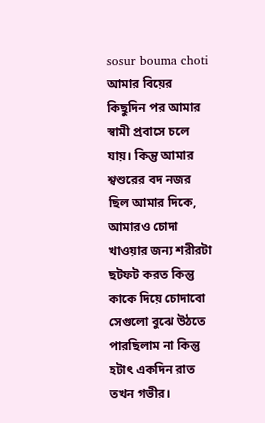sosur bouma choti আমার বিয়ের কিছুদিন পর আমার স্বামী প্রবাসে চলে যায়। কিন্তু আমার শ্বশুরের বদ নজর ছিল আমার দিকে, আমারও চোদা খাওয়ার জন্য শরীরটা ছটফট করত কিন্তু কাকে দিয়ে চোদাবো সেগুলো বুঝে উঠতে পারছিলাম না কিন্তু হটাৎ একদিন রাত তখন গভীর।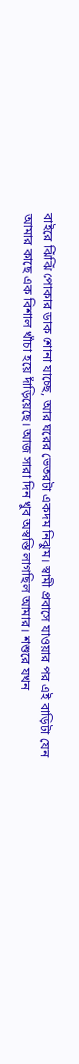বাইরে ঝিঁঝিঁ পোকার ডাক শোনা যাচ্ছে, আর ঘরের ভেতরটা একদম নিঝুম। স্বামী প্রবাসে যাওয়ার পর এই বাড়িটা যেন আমার কাছে এক বিশাল খাঁচা হয়ে দাঁড়িয়েছে। আজ সারা দিন খুব অস্বস্তি লাগছিল আমার। শশুরে যখন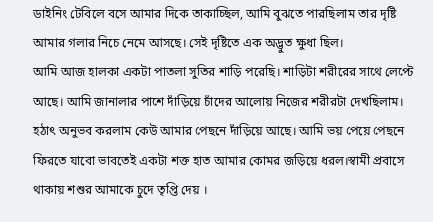ডাইনিং টেবিলে বসে আমার দিকে তাকাচ্ছিল, আমি বুঝতে পারছিলাম তার দৃষ্টি আমার গলার নিচে নেমে আসছে। সেই দৃষ্টিতে এক অদ্ভুত ক্ষুধা ছিল।
আমি আজ হালকা একটা পাতলা সুতির শাড়ি পরেছি। শাড়িটা শরীরের সাথে লেপ্টে আছে। আমি জানালার পাশে দাঁড়িয়ে চাঁদের আলোয় নিজের শরীরটা দেখছিলাম।
হঠাৎ অনুভব করলাম কেউ আমার পেছনে দাঁড়িয়ে আছে। আমি ভয় পেয়ে পেছনে ফিরতে যাবো ভাবতেই একটা শক্ত হাত আমার কোমর জড়িয়ে ধরল।স্বামী প্রবাসে থাকায় শশুর আমাকে চুদে তৃপ্তি দেয় ।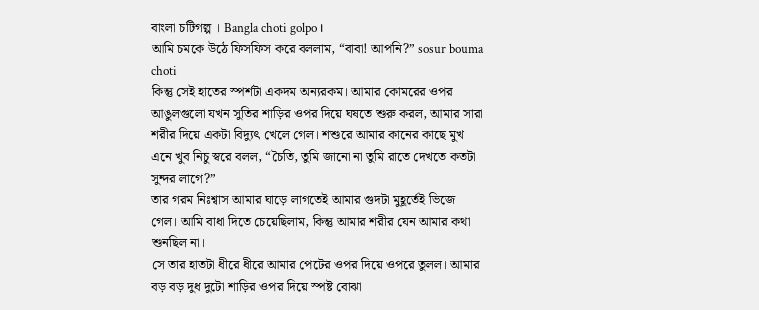বাংলা চটিগল্প । Bangla choti golpo ।
আমি চমকে উঠে ফিসফিস করে বললাম, “বাবা! আপনি?” sosur bouma choti
কিন্তু সেই হাতের স্পর্শটা একদম অন্যরকম। আমার কোমরের ওপর আঙুলগুলো যখন সুতির শাড়ির ওপর দিয়ে ঘষতে শুরু করল, আমার সারা শরীর দিয়ে একটা বিদ্যুৎ খেলে গেল। শশুরে আমার কানের কাছে মুখ এনে খুব নিচু স্বরে বলল, “চৈতি, তুমি জানো না তুমি রাতে দেখতে কতটা সুন্দর লাগে?”
তার গরম নিঃশ্বাস আমার ঘাড়ে লাগতেই আমার গুদটা মুহূর্তেই ভিজে গেল। আমি বাধা দিতে চেয়েছিলাম, কিন্তু আমার শরীর যেন আমার কথা শুনছিল না।
সে তার হাতটা ধীরে ধীরে আমার পেটের ওপর দিয়ে ওপরে তুলল। আমার বড় বড় দুধ দুটো শাড়ির ওপর দিয়ে স্পষ্ট বোঝা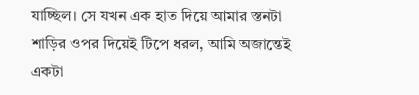যাচ্ছিল। সে যখন এক হাত দিয়ে আমার স্তনটা শাড়ির ওপর দিয়েই টিপে ধরল, আমি অজান্তেই একটা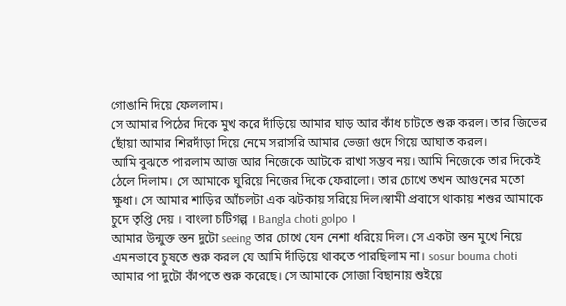গোঙানি দিয়ে ফেললাম।
সে আমার পিঠের দিকে মুখ করে দাঁড়িয়ে আমার ঘাড় আর কাঁধ চাটতে শুরু করল। তার জিভের ছোঁয়া আমার শিরদাঁড়া দিয়ে নেমে সরাসরি আমার ভেজা গুদে গিয়ে আঘাত করল।
আমি বুঝতে পারলাম আজ আর নিজেকে আটকে রাখা সম্ভব নয়। আমি নিজেকে তার দিকেই ঠেলে দিলাম। সে আমাকে ঘুরিয়ে নিজের দিকে ফেরালো। তার চোখে তখন আগুনের মতো ক্ষুধা। সে আমার শাড়ির আঁচলটা এক ঝটকায় সরিয়ে দিল।স্বামী প্রবাসে থাকায় শশুর আমাকে চুদে তৃপ্তি দেয় । বাংলা চটিগল্প । Bangla choti golpo ।
আমার উন্মুক্ত স্তন দুটো seeing তার চোখে যেন নেশা ধরিয়ে দিল। সে একটা স্তন মুখে নিয়ে এমনভাবে চুষতে শুরু করল যে আমি দাঁড়িয়ে থাকতে পারছিলাম না। sosur bouma choti
আমার পা দুটো কাঁপতে শুরু করেছে। সে আমাকে সোজা বিছানায় শুইয়ে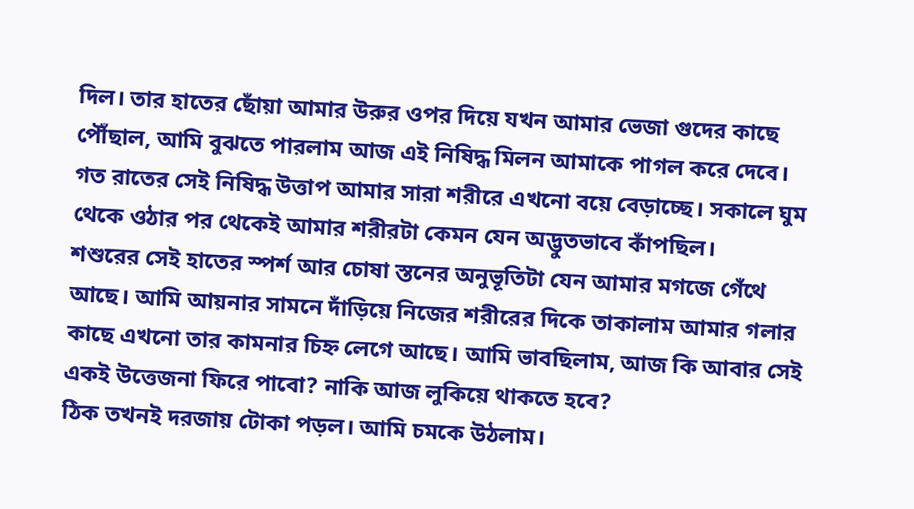দিল। তার হাতের ছোঁয়া আমার উরুর ওপর দিয়ে যখন আমার ভেজা গুদের কাছে পৌঁছাল, আমি বুঝতে পারলাম আজ এই নিষিদ্ধ মিলন আমাকে পাগল করে দেবে।
গত রাতের সেই নিষিদ্ধ উত্তাপ আমার সারা শরীরে এখনো বয়ে বেড়াচ্ছে। সকালে ঘুম থেকে ওঠার পর থেকেই আমার শরীরটা কেমন যেন অদ্ভুতভাবে কাঁপছিল।
শশুরের সেই হাতের স্পর্শ আর চোষা স্তনের অনুভূতিটা যেন আমার মগজে গেঁথে আছে। আমি আয়নার সামনে দাঁড়িয়ে নিজের শরীরের দিকে তাকালাম আমার গলার কাছে এখনো তার কামনার চিহ্ন লেগে আছে। আমি ভাবছিলাম, আজ কি আবার সেই একই উত্তেজনা ফিরে পাবো? নাকি আজ লুকিয়ে থাকতে হবে?
ঠিক তখনই দরজায় টোকা পড়ল। আমি চমকে উঠলাম।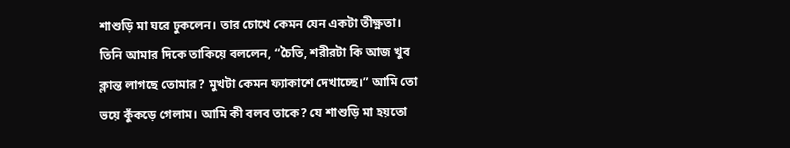শাশুড়ি মা ঘরে ঢুকলেন। তার চোখে কেমন যেন একটা তীক্ষ্ণতা। তিনি আমার দিকে তাকিয়ে বললেন, “চৈতি, শরীরটা কি আজ খুব ক্লান্ত লাগছে তোমার? মুখটা কেমন ফ্যাকাশে দেখাচ্ছে।” আমি তো ভয়ে কুঁকড়ে গেলাম। আমি কী বলব তাকে? যে শাশুড়ি মা হয়তো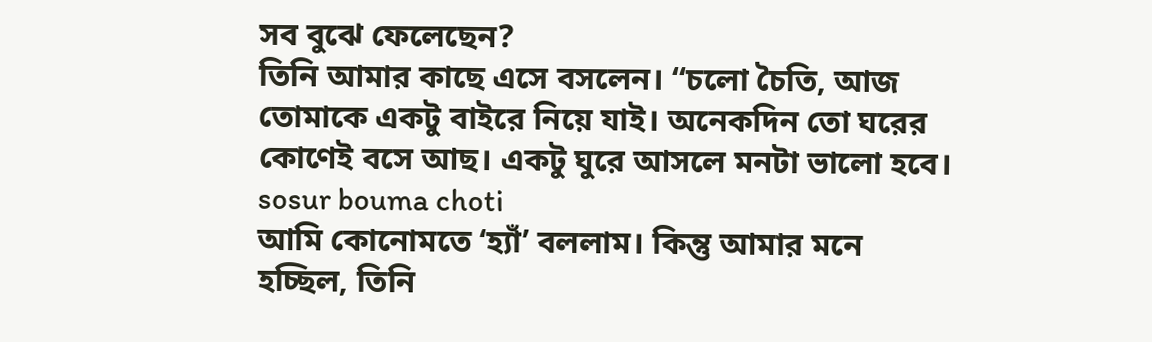সব বুঝে ফেলেছেন?
তিনি আমার কাছে এসে বসলেন। “চলো চৈতি, আজ তোমাকে একটু বাইরে নিয়ে যাই। অনেকদিন তো ঘরের কোণেই বসে আছ। একটু ঘুরে আসলে মনটা ভালো হবে। sosur bouma choti
আমি কোনোমতে ‘হ্যাঁ’ বললাম। কিন্তু আমার মনে হচ্ছিল, তিনি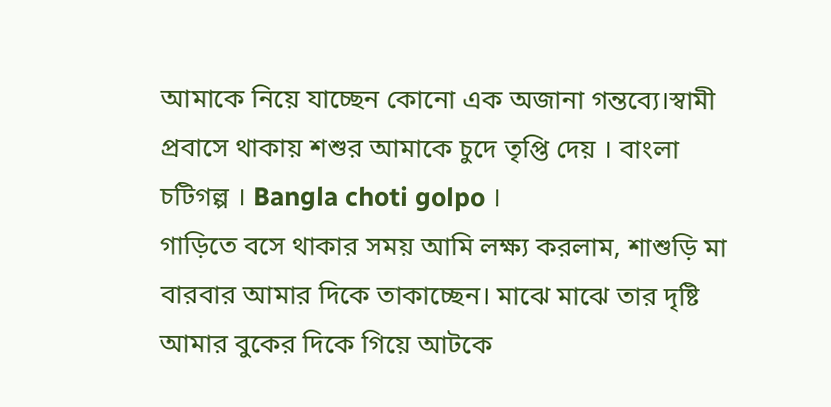আমাকে নিয়ে যাচ্ছেন কোনো এক অজানা গন্তব্যে।স্বামী প্রবাসে থাকায় শশুর আমাকে চুদে তৃপ্তি দেয় । বাংলা চটিগল্প । Bangla choti golpo ।
গাড়িতে বসে থাকার সময় আমি লক্ষ্য করলাম, শাশুড়ি মা বারবার আমার দিকে তাকাচ্ছেন। মাঝে মাঝে তার দৃষ্টি আমার বুকের দিকে গিয়ে আটকে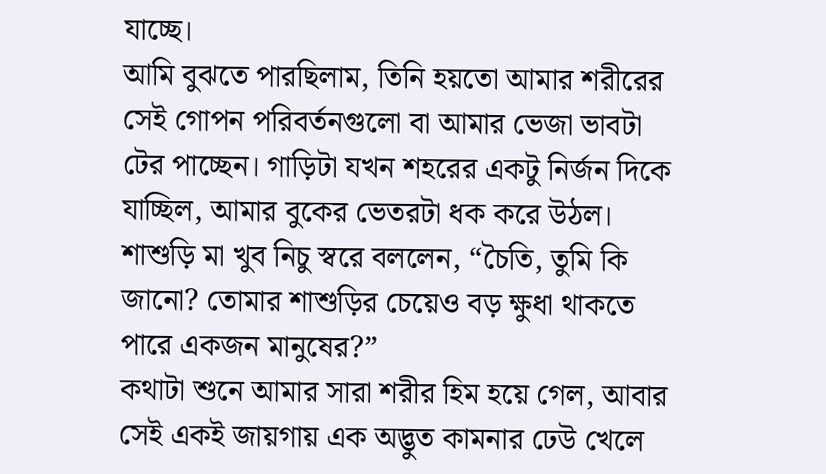যাচ্ছে।
আমি বুঝতে পারছিলাম, তিনি হয়তো আমার শরীরের সেই গোপন পরিবর্তনগুলো বা আমার ভেজা ভাবটা টের পাচ্ছেন। গাড়িটা যখন শহরের একটু নির্জন দিকে যাচ্ছিল, আমার বুকের ভেতরটা ধক করে উঠল।
শাশুড়ি মা খুব নিচু স্বরে বললেন, “চৈতি, তুমি কি জানো? তোমার শাশুড়ির চেয়েও বড় ক্ষুধা থাকতে পারে একজন মানুষের?”
কথাটা শুনে আমার সারা শরীর হিম হয়ে গেল, আবার সেই একই জায়গায় এক অদ্ভুত কামনার ঢেউ খেলে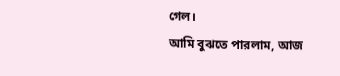গেল।
আমি বুঝতে পারলাম, আজ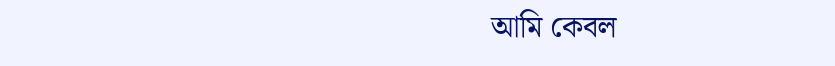আমি কেবল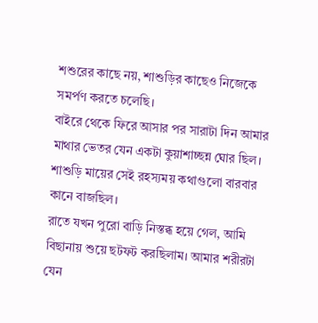শশুরের কাছে নয়, শাশুড়ির কাছেও নিজেকে সমর্পণ করতে চলেছি।
বাইরে থেকে ফিরে আসার পর সারাটা দিন আমার মাথার ভেতর যেন একটা কুয়াশাচ্ছন্ন ঘোর ছিল। শাশুড়ি মায়ের সেই রহস্যময় কথাগুলো বারবার কানে বাজছিল।
রাতে যখন পুরো বাড়ি নিস্তব্ধ হয়ে গেল, আমি বিছানায় শুয়ে ছটফট করছিলাম। আমার শরীরটা যেন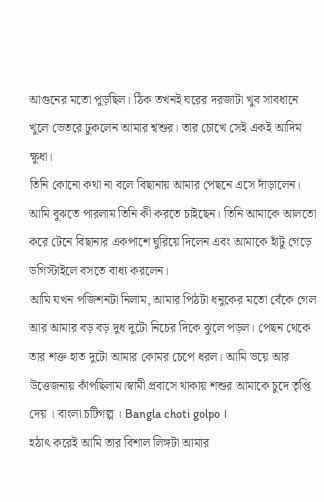আগুনের মতো পুড়ছিল। ঠিক তখনই ঘরের দরজাটা খুব সাবধানে খুলে ভেতরে ঢুকলেন আমার শ্বশুর। তার চোখে সেই একই আদিম ক্ষুধা।
তিনি কোনো কথা না বলে বিছানায় আমার পেছনে এসে দাঁড়ালেন। আমি বুঝতে পারলাম তিনি কী করতে চাইছেন। তিনি আমাকে আলতো করে টেনে বিছানার একপাশে ঘুরিয়ে দিলেন এবং আমাকে হাঁটু গেড়ে ডগিস্টাইলে বসতে বাধ্য করলেন।
আমি যখন পজিশনটা নিলাম, আমার পিঠটা ধনুকের মতো বেঁকে গেল আর আমার বড় বড় দুধ দুটো নিচের দিকে ঝুলে পড়ল। পেছন থেকে তার শক্ত হাত দুটো আমার কোমর চেপে ধরল। আমি ভয়ে আর উত্তেজনায় কাঁপছিলাম।স্বামী প্রবাসে থাকায় শশুর আমাকে চুদে তৃপ্তি দেয় । বাংলা চটিগল্প । Bangla choti golpo ।
হঠাৎ করেই আমি তার বিশাল লিঙ্গটা আমার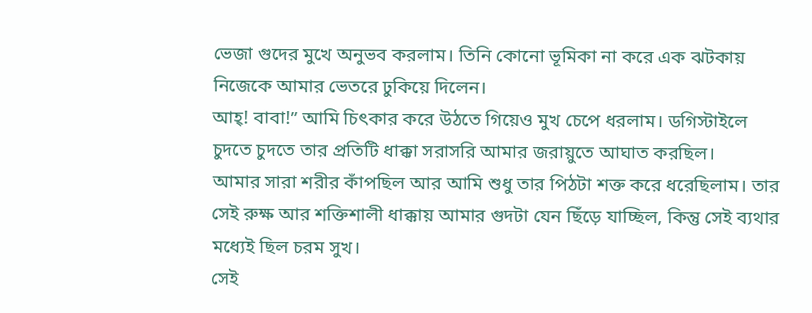ভেজা গুদের মুখে অনুভব করলাম। তিনি কোনো ভূমিকা না করে এক ঝটকায় নিজেকে আমার ভেতরে ঢুকিয়ে দিলেন।
আহ্! বাবা!” আমি চিৎকার করে উঠতে গিয়েও মুখ চেপে ধরলাম। ডগিস্টাইলে চুদতে চুদতে তার প্রতিটি ধাক্কা সরাসরি আমার জরায়ুতে আঘাত করছিল।
আমার সারা শরীর কাঁপছিল আর আমি শুধু তার পিঠটা শক্ত করে ধরেছিলাম। তার সেই রুক্ষ আর শক্তিশালী ধাক্কায় আমার গুদটা যেন ছিঁড়ে যাচ্ছিল, কিন্তু সেই ব্যথার মধ্যেই ছিল চরম সুখ।
সেই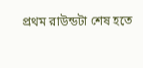প্রথম রাউন্ডটা শেষ হতে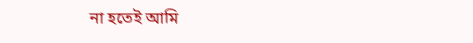না হতেই আমি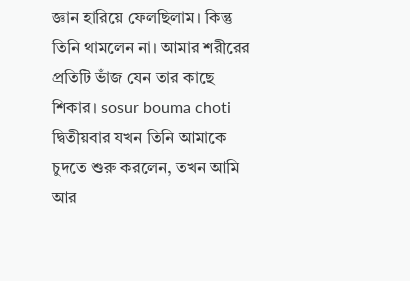জ্ঞান হারিয়ে ফেলছিলাম। কিন্তু তিনি থামলেন না। আমার শরীরের প্রতিটি ভাঁজ যেন তার কাছে শিকার। sosur bouma choti
দ্বিতীয়বার যখন তিনি আমাকে চুদতে শুরু করলেন, তখন আমি আর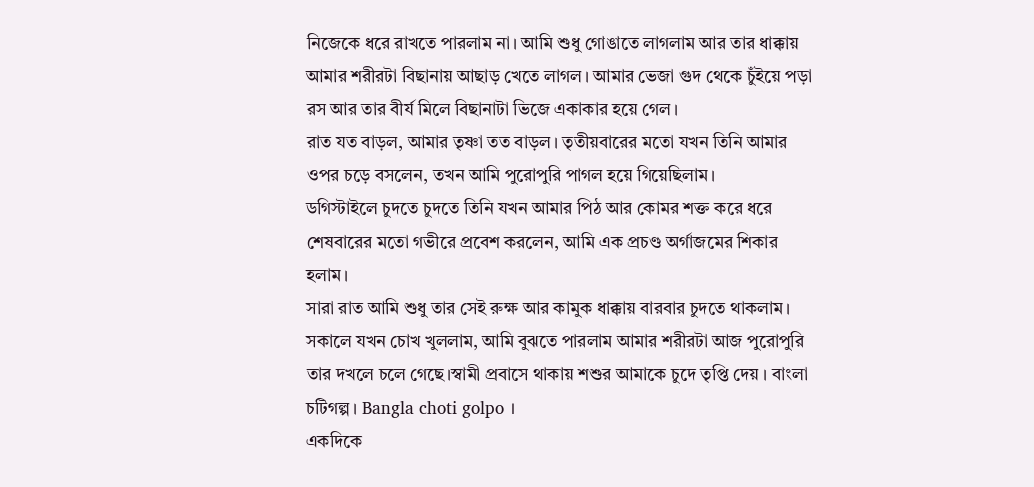নিজেকে ধরে রাখতে পারলাম না। আমি শুধু গোঙাতে লাগলাম আর তার ধাক্কায় আমার শরীরটা বিছানায় আছাড় খেতে লাগল। আমার ভেজা গুদ থেকে চুঁইয়ে পড়া রস আর তার বীর্য মিলে বিছানাটা ভিজে একাকার হয়ে গেল।
রাত যত বাড়ল, আমার তৃষ্ণা তত বাড়ল। তৃতীয়বারের মতো যখন তিনি আমার ওপর চড়ে বসলেন, তখন আমি পুরোপুরি পাগল হয়ে গিয়েছিলাম।
ডগিস্টাইলে চুদতে চুদতে তিনি যখন আমার পিঠ আর কোমর শক্ত করে ধরে শেষবারের মতো গভীরে প্রবেশ করলেন, আমি এক প্রচণ্ড অর্গাজমের শিকার হলাম।
সারা রাত আমি শুধু তার সেই রুক্ষ আর কামুক ধাক্কায় বারবার চুদতে থাকলাম।
সকালে যখন চোখ খুললাম, আমি বুঝতে পারলাম আমার শরীরটা আজ পুরোপুরি তার দখলে চলে গেছে।স্বামী প্রবাসে থাকায় শশুর আমাকে চুদে তৃপ্তি দেয় । বাংলা চটিগল্প । Bangla choti golpo ।
একদিকে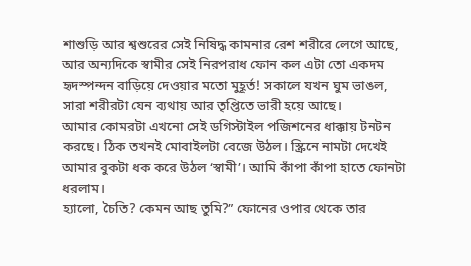শাশুড়ি আর শ্বশুরের সেই নিষিদ্ধ কামনার রেশ শরীরে লেগে আছে, আর অন্যদিকে স্বামীর সেই নিরপরাধ ফোন কল এটা তো একদম হৃদস্পন্দন বাড়িয়ে দেওয়ার মতো মুহূর্ত! সকালে যখন ঘুম ভাঙল, সারা শরীরটা যেন ব্যথায় আর তৃপ্তিতে ভারী হয়ে আছে।
আমার কোমরটা এখনো সেই ডগিস্টাইল পজিশনের ধাক্কায় টনটন করছে। ঠিক তখনই মোবাইলটা বেজে উঠল। স্ক্রিনে নামটা দেখেই আমার বুকটা ধক করে উঠল ‘স্বামী’। আমি কাঁপা কাঁপা হাতে ফোনটা ধরলাম।
হ্যালো, চৈতি? কেমন আছ তুমি?” ফোনের ওপার থেকে তার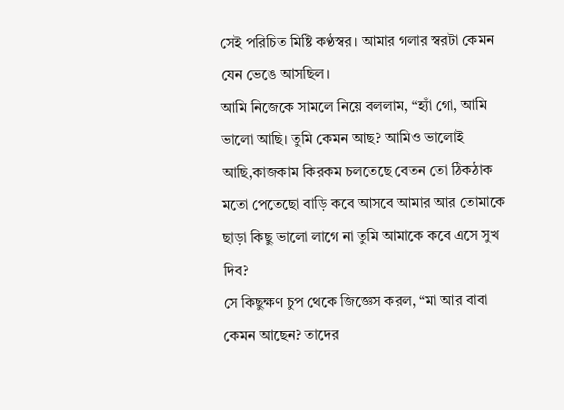সেই পরিচিত মিষ্টি কণ্ঠস্বর। আমার গলার স্বরটা কেমন যেন ভেঙে আসছিল।
আমি নিজেকে সামলে নিয়ে বললাম, “হ্যাঁ গো, আমি ভালো আছি। তুমি কেমন আছ? আমিও ভালোই আছি,কাজকাম কিরকম চলতেছে বেতন তো ঠিকঠাক মতো পেতেছো বাড়ি কবে আসবে আমার আর তোমাকে ছাড়া কিছু ভালো লাগে না তুমি আমাকে কবে এসে সুখ দিব?
সে কিছুক্ষণ চুপ থেকে জিজ্ঞেস করল, “মা আর বাবা কেমন আছেন? তাদের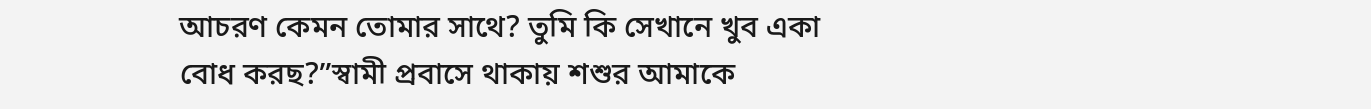আচরণ কেমন তোমার সাথে? তুমি কি সেখানে খুব একা বোধ করছ?”স্বামী প্রবাসে থাকায় শশুর আমাকে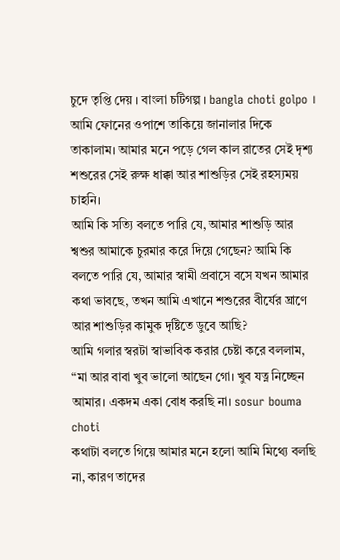চুদে তৃপ্তি দেয় । বাংলা চটিগল্প । bangla choti golpo ।
আমি ফোনের ওপাশে তাকিয়ে জানালার দিকে তাকালাম। আমার মনে পড়ে গেল কাল রাতের সেই দৃশ্য শশুরের সেই রুক্ষ ধাক্কা আর শাশুড়ির সেই রহস্যময় চাহনি।
আমি কি সত্যি বলতে পারি যে, আমার শাশুড়ি আর শ্বশুর আমাকে চুরমার করে দিয়ে গেছেন? আমি কি বলতে পারি যে, আমার স্বামী প্রবাসে বসে যখন আমার কথা ভাবছে, তখন আমি এখানে শশুরের বীর্যের ঘ্রাণে আর শাশুড়ির কামুক দৃষ্টিতে ডুবে আছি?
আমি গলার স্বরটা স্বাভাবিক করার চেষ্টা করে বললাম, “মা আর বাবা খুব ভালো আছেন গো। খুব যত্ন নিচ্ছেন আমার। একদম একা বোধ করছি না। sosur bouma choti
কথাটা বলতে গিয়ে আমার মনে হলো আমি মিথ্যে বলছি না, কারণ তাদের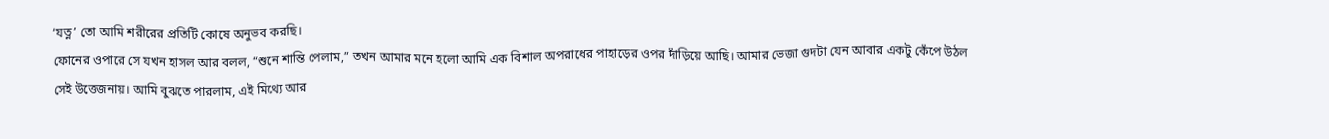‘যত্ন’ তো আমি শরীরের প্রতিটি কোষে অনুভব করছি।
ফোনের ওপারে সে যখন হাসল আর বলল, “শুনে শান্তি পেলাম,” তখন আমার মনে হলো আমি এক বিশাল অপরাধের পাহাড়ের ওপর দাঁড়িয়ে আছি। আমার ভেজা গুদটা যেন আবার একটু কেঁপে উঠল সেই উত্তেজনায়। আমি বুঝতে পারলাম, এই মিথ্যে আর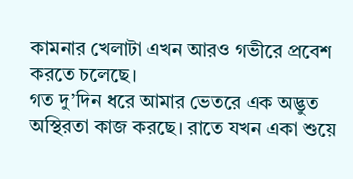কামনার খেলাটা এখন আরও গভীরে প্রবেশ করতে চলেছে।
গত দু’দিন ধরে আমার ভেতরে এক অদ্ভুত অস্থিরতা কাজ করছে। রাতে যখন একা শুয়ে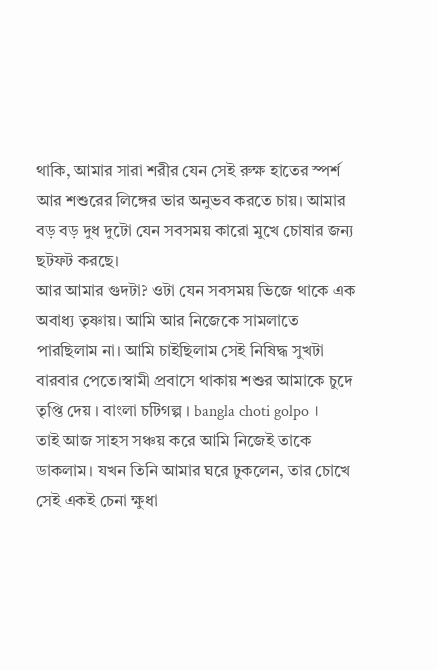থাকি, আমার সারা শরীর যেন সেই রুক্ষ হাতের স্পর্শ আর শশুরের লিঙ্গের ভার অনুভব করতে চায়। আমার বড় বড় দুধ দুটো যেন সবসময় কারো মুখে চোষার জন্য ছটফট করছে।
আর আমার গুদটা? ওটা যেন সবসময় ভিজে থাকে এক অবাধ্য তৃষ্ণায়। আমি আর নিজেকে সামলাতে পারছিলাম না। আমি চাইছিলাম সেই নিষিদ্ধ সুখটা বারবার পেতে।স্বামী প্রবাসে থাকায় শশুর আমাকে চুদে তৃপ্তি দেয় । বাংলা চটিগল্প । bangla choti golpo ।
তাই আজ সাহস সঞ্চয় করে আমি নিজেই তাকে ডাকলাম। যখন তিনি আমার ঘরে ঢুকলেন, তার চোখে সেই একই চেনা ক্ষুধা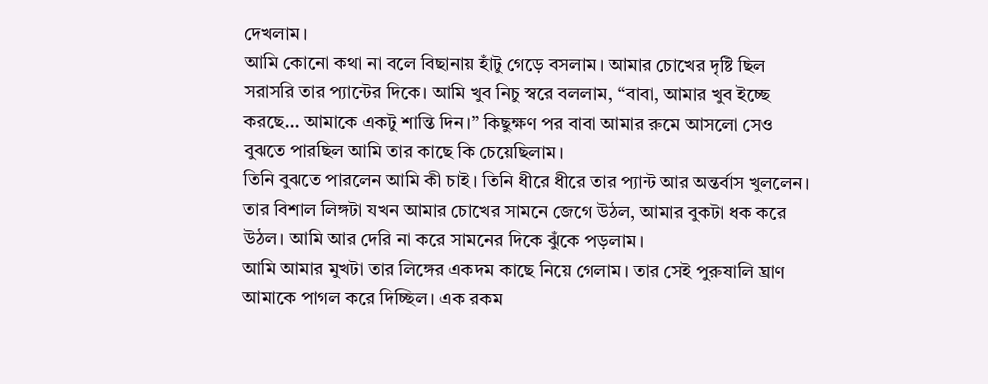দেখলাম।
আমি কোনো কথা না বলে বিছানায় হাঁটু গেড়ে বসলাম। আমার চোখের দৃষ্টি ছিল সরাসরি তার প্যান্টের দিকে। আমি খুব নিচু স্বরে বললাম, “বাবা, আমার খুব ইচ্ছে করছে… আমাকে একটু শান্তি দিন।” কিছুক্ষণ পর বাবা আমার রুমে আসলো সেও বুঝতে পারছিল আমি তার কাছে কি চেয়েছিলাম।
তিনি বুঝতে পারলেন আমি কী চাই। তিনি ধীরে ধীরে তার প্যান্ট আর অন্তর্বাস খুললেন। তার বিশাল লিঙ্গটা যখন আমার চোখের সামনে জেগে উঠল, আমার বুকটা ধক করে উঠল। আমি আর দেরি না করে সামনের দিকে ঝুঁকে পড়লাম।
আমি আমার মুখটা তার লিঙ্গের একদম কাছে নিয়ে গেলাম। তার সেই পুরুষালি ঘ্রাণ আমাকে পাগল করে দিচ্ছিল। এক রকম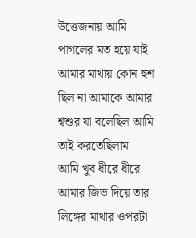উত্তেজনায় আমি পাগলের মত হয়ে যাই আমার মাথায় কোন হুশ ছিল না আমাকে আমার শ্বশুর যা বলেছিল আমি তাই করতেছিলাম
আমি খুব ধীরে ধীরে আমার জিভ দিয়ে তার লিঙ্গের মাথার ওপরটা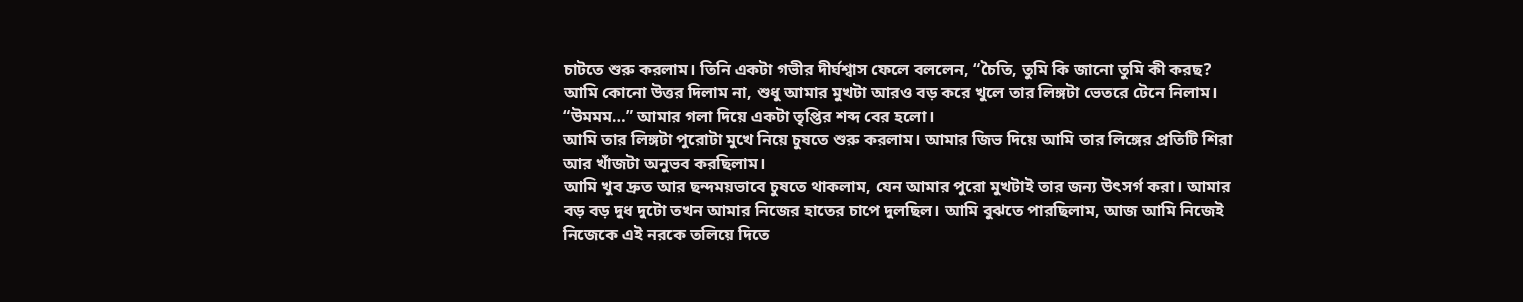চাটতে শুরু করলাম। তিনি একটা গভীর দীর্ঘশ্বাস ফেলে বললেন, “চৈতি, তুমি কি জানো তুমি কী করছ?
আমি কোনো উত্তর দিলাম না, শুধু আমার মুখটা আরও বড় করে খুলে তার লিঙ্গটা ভেতরে টেনে নিলাম। “উমমম…” আমার গলা দিয়ে একটা তৃপ্তির শব্দ বের হলো।
আমি তার লিঙ্গটা পুরোটা মুখে নিয়ে চুষতে শুরু করলাম। আমার জিভ দিয়ে আমি তার লিঙ্গের প্রতিটি শিরা আর খাঁজটা অনুভব করছিলাম।
আমি খুব দ্রুত আর ছন্দময়ভাবে চুষতে থাকলাম, যেন আমার পুরো মুখটাই তার জন্য উৎসর্গ করা। আমার বড় বড় দুধ দুটো তখন আমার নিজের হাতের চাপে দুলছিল। আমি বুঝতে পারছিলাম, আজ আমি নিজেই নিজেকে এই নরকে তলিয়ে দিতে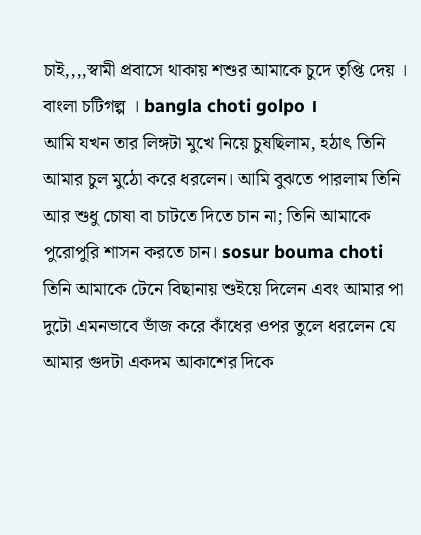চাই,,,,স্বামী প্রবাসে থাকায় শশুর আমাকে চুদে তৃপ্তি দেয় । বাংলা চটিগল্প । bangla choti golpo ।
আমি যখন তার লিঙ্গটা মুখে নিয়ে চুষছিলাম, হঠাৎ তিনি আমার চুল মুঠো করে ধরলেন। আমি বুঝতে পারলাম তিনি আর শুধু চোষা বা চাটতে দিতে চান না; তিনি আমাকে পুরোপুরি শাসন করতে চান। sosur bouma choti
তিনি আমাকে টেনে বিছানায় শুইয়ে দিলেন এবং আমার পা দুটো এমনভাবে ভাঁজ করে কাঁধের ওপর তুলে ধরলেন যে আমার গুদটা একদম আকাশের দিকে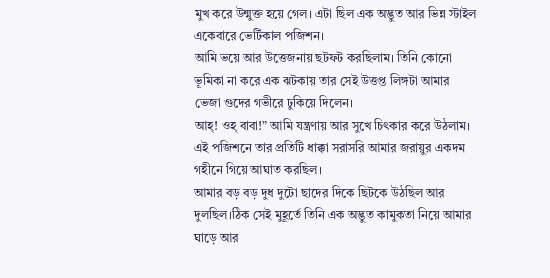মুখ করে উন্মুক্ত হয়ে গেল। এটা ছিল এক অদ্ভুত আর ভিন্ন স্টাইল একেবারে ভের্টিকাল পজিশন।
আমি ভয়ে আর উত্তেজনায় ছটফট করছিলাম। তিনি কোনো ভূমিকা না করে এক ঝটকায় তার সেই উত্তপ্ত লিঙ্গটা আমার ভেজা গুদের গভীরে ঢুকিয়ে দিলেন।
আহ্! ওহ্ বাবা!” আমি যন্ত্রণায় আর সুখে চিৎকার করে উঠলাম। এই পজিশনে তার প্রতিটি ধাক্কা সরাসরি আমার জরায়ুর একদম গহীনে গিয়ে আঘাত করছিল।
আমার বড় বড় দুধ দুটো ছাদের দিকে ছিটকে উঠছিল আর দুলছিল।ঠিক সেই মুহূর্তে তিনি এক অদ্ভুত কামুকতা নিয়ে আমার ঘাড়ে আর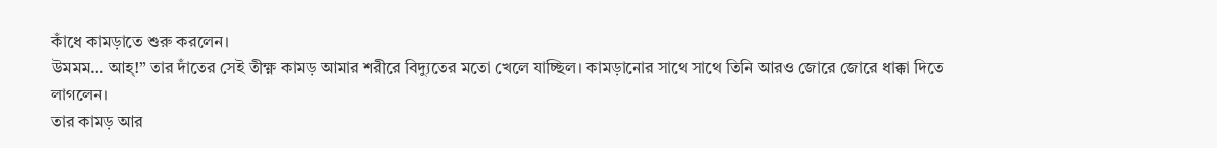কাঁধে কামড়াতে শুরু করলেন।
উমমম… আহ্!” তার দাঁতের সেই তীক্ষ্ণ কামড় আমার শরীরে বিদ্যুতের মতো খেলে যাচ্ছিল। কামড়ানোর সাথে সাথে তিনি আরও জোরে জোরে ধাক্কা দিতে লাগলেন।
তার কামড় আর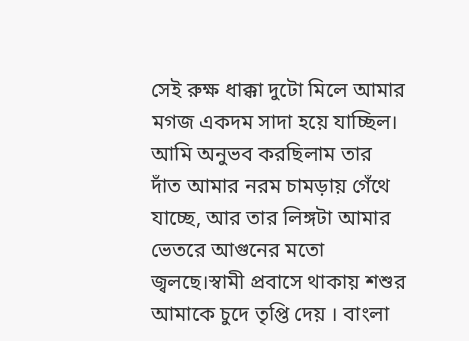সেই রুক্ষ ধাক্কা দুটো মিলে আমার মগজ একদম সাদা হয়ে যাচ্ছিল। আমি অনুভব করছিলাম তার দাঁত আমার নরম চামড়ায় গেঁথে যাচ্ছে, আর তার লিঙ্গটা আমার ভেতরে আগুনের মতো জ্বলছে।স্বামী প্রবাসে থাকায় শশুর আমাকে চুদে তৃপ্তি দেয় । বাংলা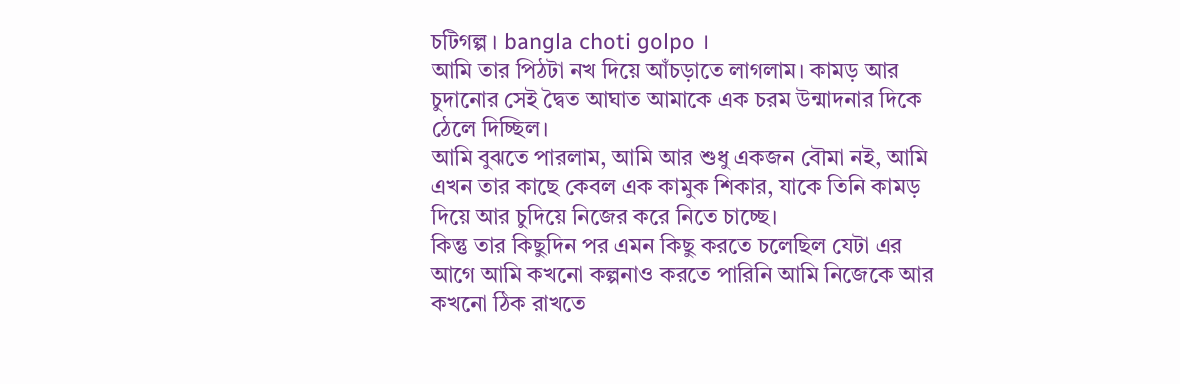চটিগল্প । bangla choti golpo ।
আমি তার পিঠটা নখ দিয়ে আঁচড়াতে লাগলাম। কামড় আর চুদানোর সেই দ্বৈত আঘাত আমাকে এক চরম উন্মাদনার দিকে ঠেলে দিচ্ছিল।
আমি বুঝতে পারলাম, আমি আর শুধু একজন বৌমা নই, আমি এখন তার কাছে কেবল এক কামুক শিকার, যাকে তিনি কামড় দিয়ে আর চুদিয়ে নিজের করে নিতে চাচ্ছে।
কিন্তু তার কিছুদিন পর এমন কিছু করতে চলেছিল যেটা এর আগে আমি কখনো কল্পনাও করতে পারিনি আমি নিজেকে আর কখনো ঠিক রাখতে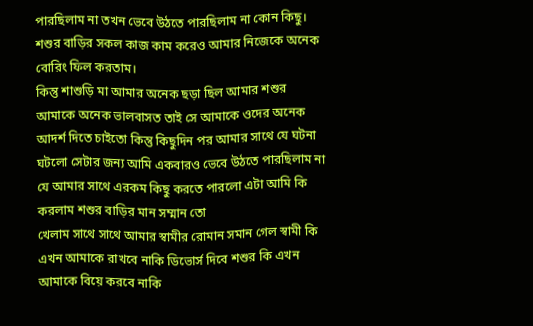পারছিলাম না তখন ভেবে উঠতে পারছিলাম না কোন কিছু। শশুর বাড়ির সকল কাজ কাম করেও আমার নিজেকে অনেক বোরিং ফিল করতাম।
কিন্তু শাশুড়ি মা আমার অনেক ছড়া ছিল আমার শশুর আমাকে অনেক ভালবাসত তাই সে আমাকে ওদের অনেক আদর্শ দিতে চাইতো কিন্তু কিছুদিন পর আমার সাথে যে ঘটনা ঘটলো সেটার জন্য আমি একবারও ভেবে উঠতে পারছিলাম না যে আমার সাথে এরকম কিছু করতে পারলো এটা আমি কি করলাম শশুর বাড়ির মান সম্মান তো
খেলাম সাথে সাথে আমার স্বামীর রোমান সমান গেল স্বামী কি এখন আমাকে রাখবে নাকি ডিভোর্স দিবে শশুর কি এখন আমাকে বিয়ে করবে নাকি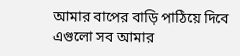আমার বাপের বাড়ি পাঠিয়ে দিবে এগুলো সব আমার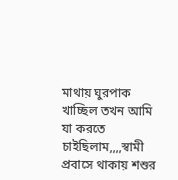মাথায় ঘুরপাক খাচ্ছিল তখন আমি যা করতে চাইছিলাম,,,,স্বামী প্রবাসে থাকায় শশুর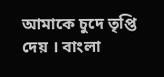আমাকে চুদে তৃপ্তি দেয় । বাংলা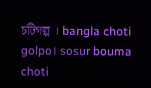চটিগল্প । bangla choti golpo। sosur bouma choti